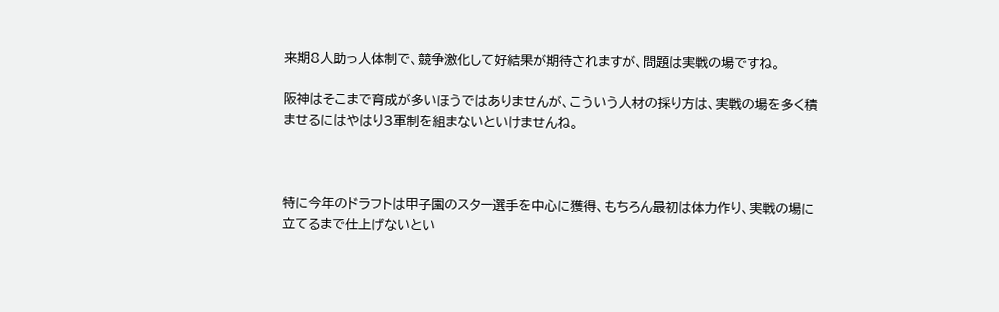来期8人助っ人体制で、競争激化して好結果が期待されますが、問題は実戦の場ですね。

阪神はそこまで育成が多いほうではありませんが、こういう人材の採り方は、実戦の場を多く積ませるにはやはり3軍制を組まないといけませんね。



特に今年のドラフトは甲子園のスター選手を中心に獲得、もちろん最初は体力作り、実戦の場に立てるまで仕上げないとい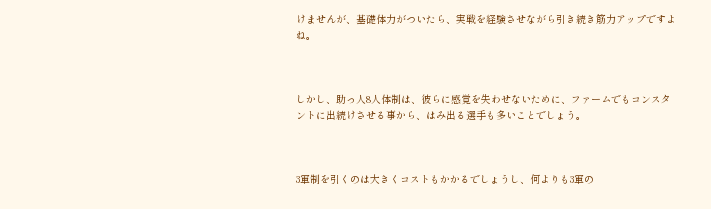けませんが、基礎体力がついたら、実戦を経験させながら引き続き筋力アップですよね。



しかし、助っ人8人体制は、彼らに感覚を失わせないために、ファームでもコンスタントに出続けさせる事から、はみ出る選手も多いことでしょう。



3軍制を引くのは大きくコストもかかるでしょうし、何よりも3軍の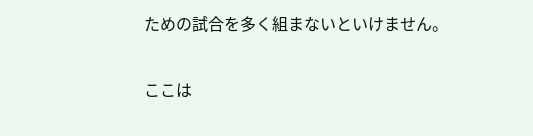ための試合を多く組まないといけません。

ここは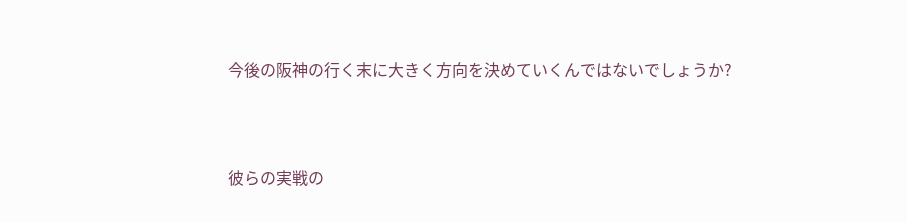今後の阪神の行く末に大きく方向を決めていくんではないでしょうか?



彼らの実戦の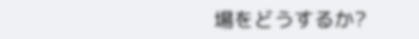場をどうするか?